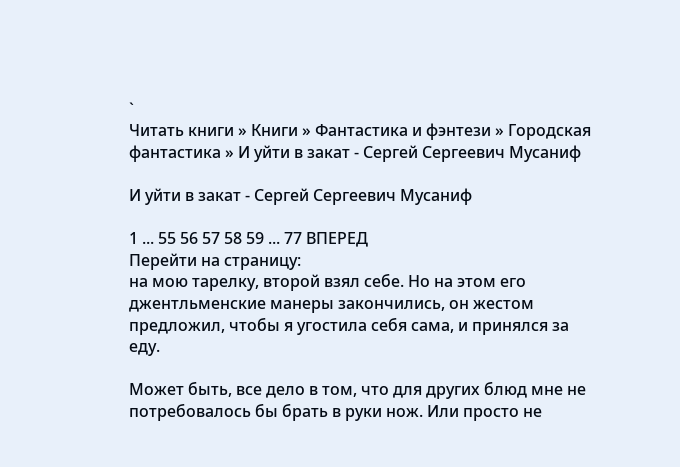`
Читать книги » Книги » Фантастика и фэнтези » Городская фантастика » И уйти в закат - Сергей Сергеевич Мусаниф

И уйти в закат - Сергей Сергеевич Мусаниф

1 ... 55 56 57 58 59 ... 77 ВПЕРЕД
Перейти на страницу:
на мою тарелку, второй взял себе. Но на этом его джентльменские манеры закончились, он жестом предложил, чтобы я угостила себя сама, и принялся за еду.

Может быть, все дело в том, что для других блюд мне не потребовалось бы брать в руки нож. Или просто не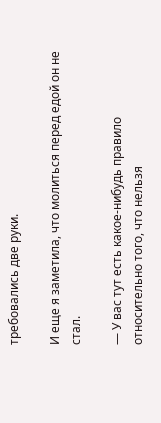требовались две руки.

И еще я заметила, что молиться перед едой он не стал.

— У вас тут есть какое-нибудь правило относительно того, что нельзя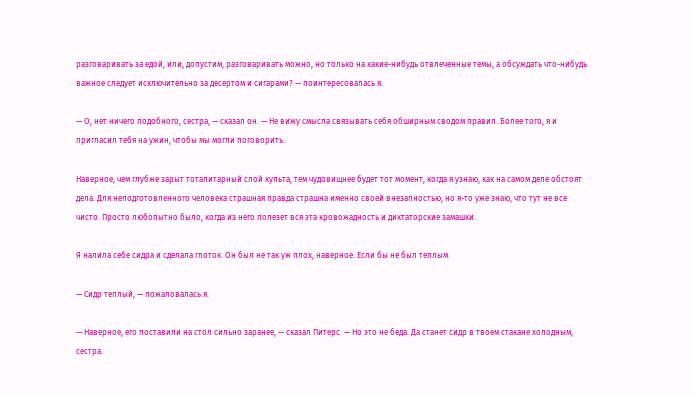разговаривать за едой, или, допустим, разговаривать можно, но только на какие-нибудь отвлеченные темы, а обсуждать что-нибудь важное следует исключительно за десертом и сигарами? — поинтересовалась я.

— О, нет ничего подобного, сестра, — сказал он. — Не вижу смысла связывать себя обширным сводом правил. Более того, я и пригласил тебя на ужин, чтобы мы могли поговорить.

Наверное, чем глубже зарыт тоталитарный слой культа, тем чудовищнее будет тот момент, когда я узнаю, как на самом деле обстоят дела. Для неподготовленного человека страшная правда страшна именно своей внезапностью, но я-то уже знаю, что тут не все чисто. Просто любопытно было, когда из него полезет вся эта кровожадность и диктаторские замашки.

Я налила себе сидра и сделала глоток. Он был не так уж плох, наверное. Если бы не был теплым.

— Сидр теплый, — пожаловалась я.

— Наверное, его поставили на стол сильно заранее, — сказал Питерс. — Но это не беда. Да станет сидр в твоем стакане холодным, сестра.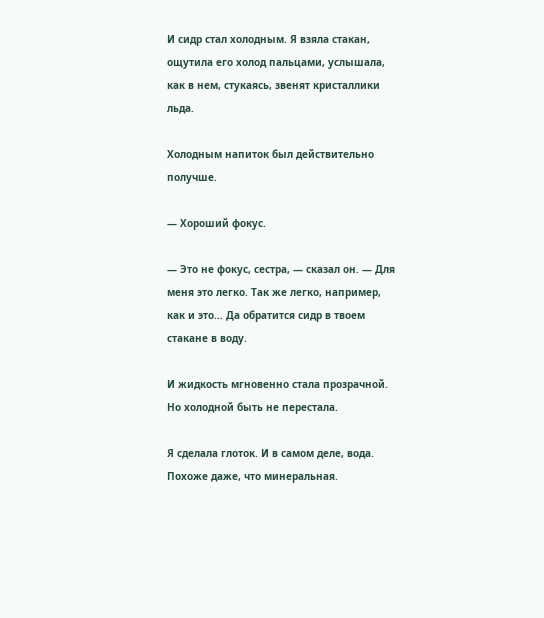И сидр стал холодным. Я взяла стакан, ощутила его холод пальцами, услышала, как в нем, стукаясь, звенят кристаллики льда.

Холодным напиток был действительно получше.

— Хороший фокус.

— Это не фокус, сестра, — сказал он. — Для меня это легко. Так же легко, например, как и это… Да обратится сидр в твоем стакане в воду.

И жидкость мгновенно стала прозрачной. Но холодной быть не перестала.

Я сделала глоток. И в самом деле, вода. Похоже даже, что минеральная.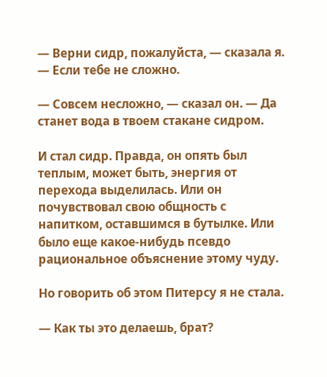— Верни сидр, пожалуйста, — сказала я. — Если тебе не сложно.

— Совсем несложно, — сказал он. — Да станет вода в твоем стакане сидром.

И стал сидр. Правда, он опять был теплым, может быть, энергия от перехода выделилась. Или он почувствовал свою общность с напитком, оставшимся в бутылке. Или было еще какое-нибудь псевдо рациональное объяснение этому чуду.

Но говорить об этом Питерсу я не стала.

— Как ты это делаешь, брат?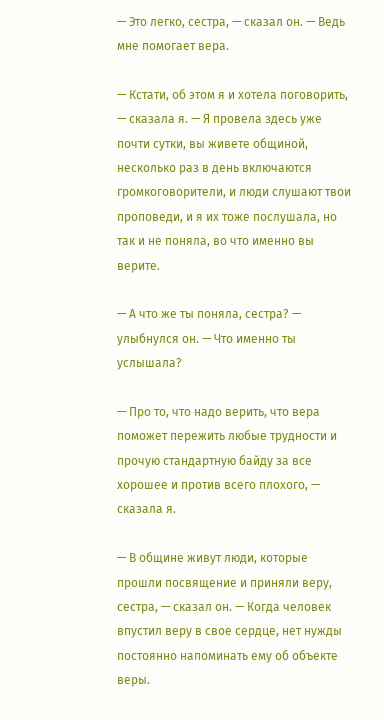— Это легко, сестра, — сказал он. — Ведь мне помогает вера.

— Кстати, об этом я и хотела поговорить, — сказала я. — Я провела здесь уже почти сутки, вы живете общиной, несколько раз в день включаются громкоговорители, и люди слушают твои проповеди, и я их тоже послушала, но так и не поняла, во что именно вы верите.

— А что же ты поняла, сестра? — улыбнулся он. — Что именно ты услышала?

— Про то, что надо верить, что вера поможет пережить любые трудности и прочую стандартную байду за все хорошее и против всего плохого, — сказала я.

— В общине живут люди, которые прошли посвящение и приняли веру, сестра, — сказал он. — Когда человек впустил веру в свое сердце, нет нужды постоянно напоминать ему об объекте веры.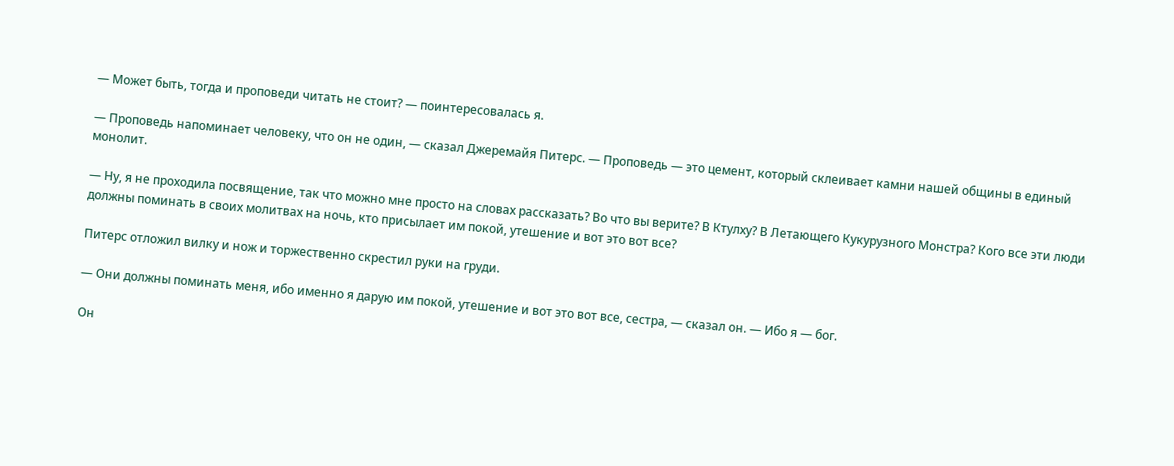— Может быть, тогда и проповеди читать не стоит? — поинтересовалась я.

— Проповедь напоминает человеку, что он не один, — сказал Джеремайя Питерс. — Проповедь — это цемент, который склеивает камни нашей общины в единый монолит.

— Ну, я не проходила посвящение, так что можно мне просто на словах рассказать? Во что вы верите? В Ктулху? В Летающего Кукурузного Монстра? Кого все эти люди должны поминать в своих молитвах на ночь, кто присылает им покой, утешение и вот это вот все?

Питерс отложил вилку и нож и торжественно скрестил руки на груди.

— Они должны поминать меня, ибо именно я дарую им покой, утешение и вот это вот все, сестра, — сказал он. — Ибо я — бог.

Он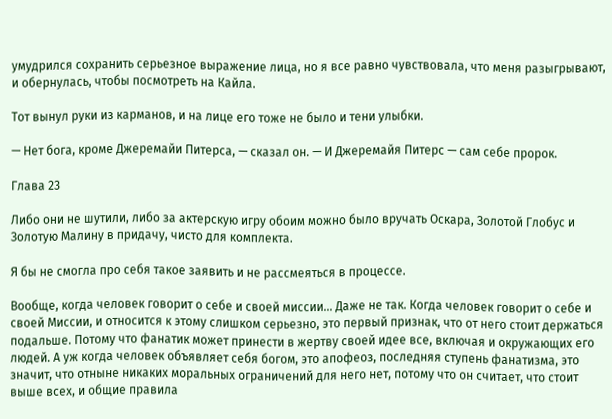умудрился сохранить серьезное выражение лица, но я все равно чувствовала, что меня разыгрывают, и обернулась, чтобы посмотреть на Кайла.

Тот вынул руки из карманов, и на лице его тоже не было и тени улыбки.

— Нет бога, кроме Джеремайи Питерса, — сказал он. — И Джеремайя Питерс — сам себе пророк.

Глава 23

Либо они не шутили, либо за актерскую игру обоим можно было вручать Оскара, Золотой Глобус и Золотую Малину в придачу, чисто для комплекта.

Я бы не смогла про себя такое заявить и не рассмеяться в процессе.

Вообще, когда человек говорит о себе и своей миссии… Даже не так. Когда человек говорит о себе и своей Миссии, и относится к этому слишком серьезно, это первый признак, что от него стоит держаться подальше. Потому что фанатик может принести в жертву своей идее все, включая и окружающих его людей. А уж когда человек объявляет себя богом, это апофеоз, последняя ступень фанатизма, это значит, что отныне никаких моральных ограничений для него нет, потому что он считает, что стоит выше всех, и общие правила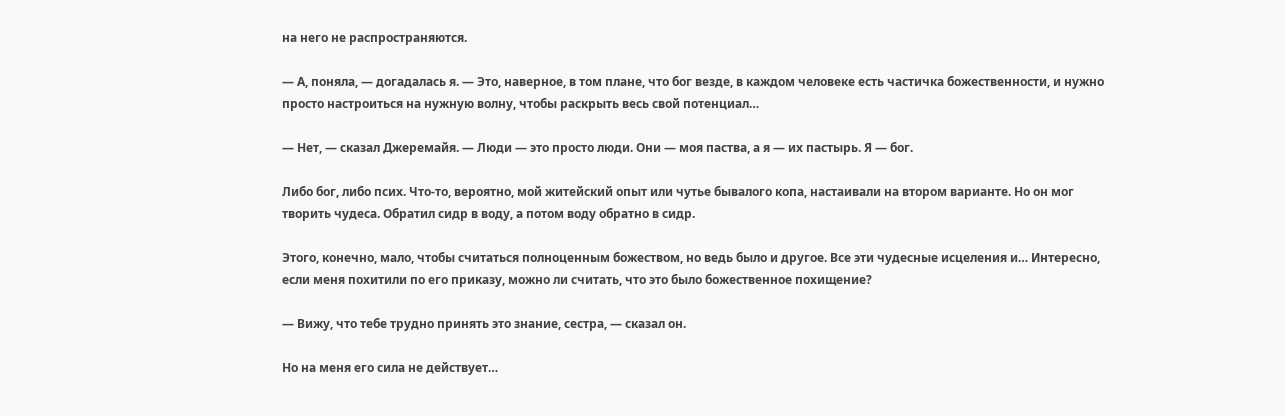на него не распространяются.

— А, поняла, — догадалась я. — Это, наверное, в том плане, что бог везде, в каждом человеке есть частичка божественности, и нужно просто настроиться на нужную волну, чтобы раскрыть весь свой потенциал…

— Нет, — сказал Джеремайя. — Люди — это просто люди. Они — моя паства, а я — их пастырь. Я — бог.

Либо бог, либо псих. Что-то, вероятно, мой житейский опыт или чутье бывалого копа, настаивали на втором варианте. Но он мог творить чудеса. Обратил сидр в воду, а потом воду обратно в сидр.

Этого, конечно, мало, чтобы считаться полноценным божеством, но ведь было и другое. Все эти чудесные исцеления и… Интересно, если меня похитили по его приказу, можно ли считать, что это было божественное похищение?

— Вижу, что тебе трудно принять это знание, сестра, — сказал он.

Но на меня его сила не действует…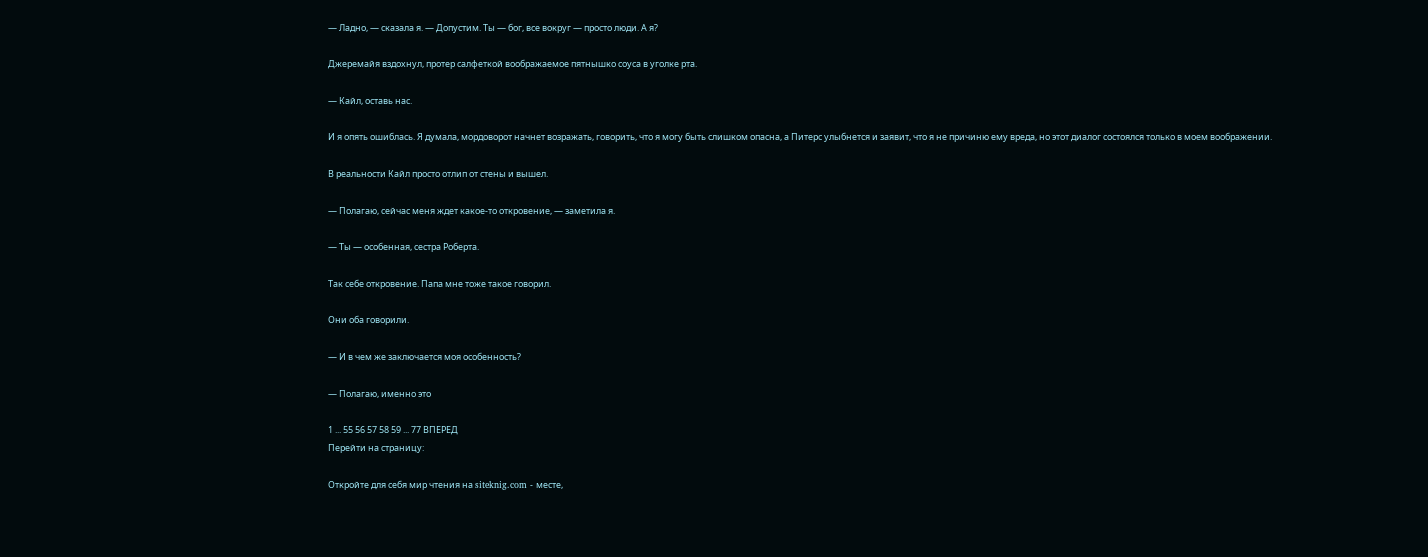— Ладно, — сказала я. — Допустим. Ты — бог, все вокруг — просто люди. А я?

Джеремайя вздохнул, протер салфеткой воображаемое пятнышко соуса в уголке рта.

— Кайл, оставь нас.

И я опять ошиблась. Я думала, мордоворот начнет возражать, говорить, что я могу быть слишком опасна, а Питерс улыбнется и заявит, что я не причиню ему вреда, но этот диалог состоялся только в моем воображении.

В реальности Кайл просто отлип от стены и вышел.

— Полагаю, сейчас меня ждет какое-то откровение, — заметила я.

— Ты — особенная, сестра Роберта.

Так себе откровение. Папа мне тоже такое говорил.

Они оба говорили.

— И в чем же заключается моя особенность?

— Полагаю, именно это

1 ... 55 56 57 58 59 ... 77 ВПЕРЕД
Перейти на страницу:

Откройте для себя мир чтения на siteknig.com - месте,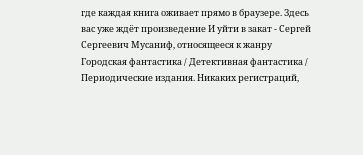где каждая книга оживает прямо в браузере. Здесь вас уже ждёт произведение И уйти в закат - Сергей Сергеевич Мусаниф, относящееся к жанру Городская фантастика / Детективная фантастика / Периодические издания. Никаких регистраций,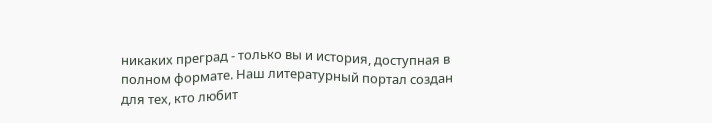никаких преград - только вы и история, доступная в полном формате. Наш литературный портал создан для тех, кто любит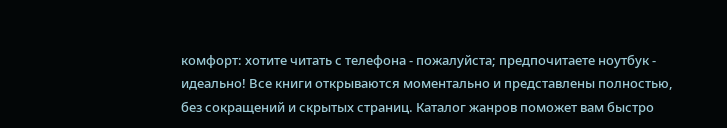комфорт: хотите читать с телефона - пожалуйста; предпочитаете ноутбук - идеально! Все книги открываются моментально и представлены полностью, без сокращений и скрытых страниц. Каталог жанров поможет вам быстро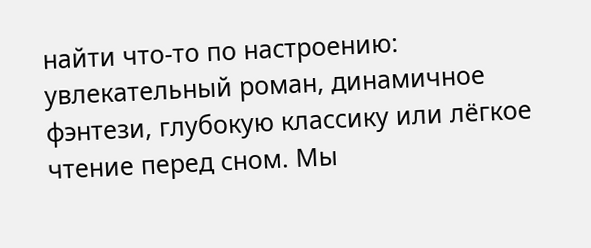найти что-то по настроению: увлекательный роман, динамичное фэнтези, глубокую классику или лёгкое чтение перед сном. Мы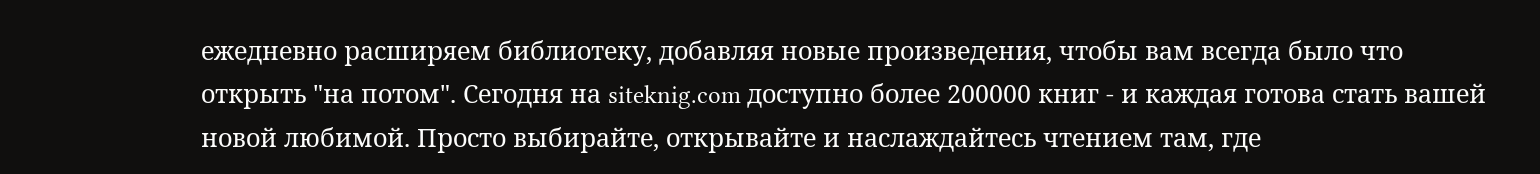ежедневно расширяем библиотеку, добавляя новые произведения, чтобы вам всегда было что открыть "на потом". Сегодня на siteknig.com доступно более 200000 книг - и каждая готова стать вашей новой любимой. Просто выбирайте, открывайте и наслаждайтесь чтением там, где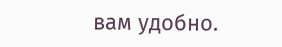вам удобно.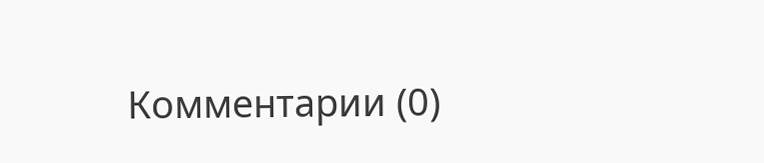Комментарии (0)